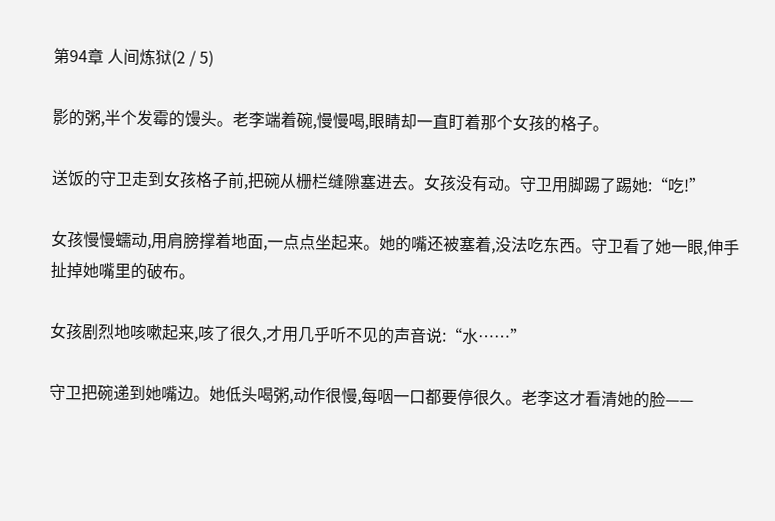第94章 人间炼狱(2 / 5)

影的粥,半个发霉的馒头。老李端着碗,慢慢喝,眼睛却一直盯着那个女孩的格子。

送饭的守卫走到女孩格子前,把碗从栅栏缝隙塞进去。女孩没有动。守卫用脚踢了踢她:“吃!”

女孩慢慢蠕动,用肩膀撑着地面,一点点坐起来。她的嘴还被塞着,没法吃东西。守卫看了她一眼,伸手扯掉她嘴里的破布。

女孩剧烈地咳嗽起来,咳了很久,才用几乎听不见的声音说:“水……”

守卫把碗递到她嘴边。她低头喝粥,动作很慢,每咽一口都要停很久。老李这才看清她的脸——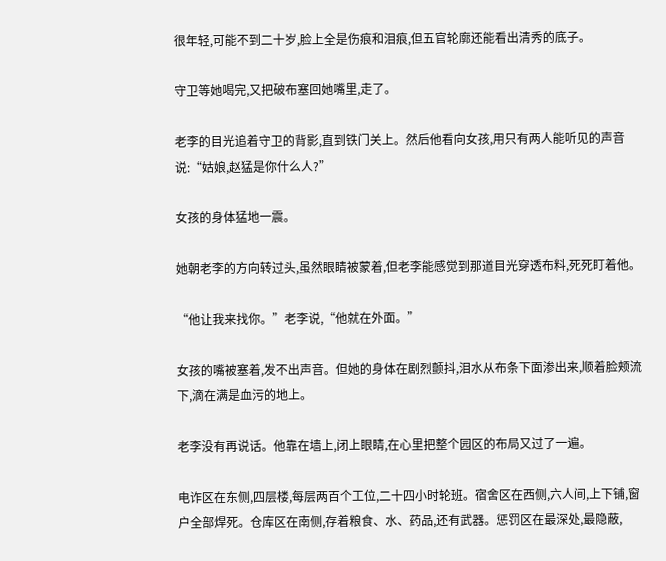很年轻,可能不到二十岁,脸上全是伤痕和泪痕,但五官轮廓还能看出清秀的底子。

守卫等她喝完,又把破布塞回她嘴里,走了。

老李的目光追着守卫的背影,直到铁门关上。然后他看向女孩,用只有两人能听见的声音说:“姑娘,赵猛是你什么人?”

女孩的身体猛地一震。

她朝老李的方向转过头,虽然眼睛被蒙着,但老李能感觉到那道目光穿透布料,死死盯着他。

“他让我来找你。”老李说,“他就在外面。”

女孩的嘴被塞着,发不出声音。但她的身体在剧烈颤抖,泪水从布条下面渗出来,顺着脸颊流下,滴在满是血污的地上。

老李没有再说话。他靠在墙上,闭上眼睛,在心里把整个园区的布局又过了一遍。

电诈区在东侧,四层楼,每层两百个工位,二十四小时轮班。宿舍区在西侧,六人间,上下铺,窗户全部焊死。仓库区在南侧,存着粮食、水、药品,还有武器。惩罚区在最深处,最隐蔽,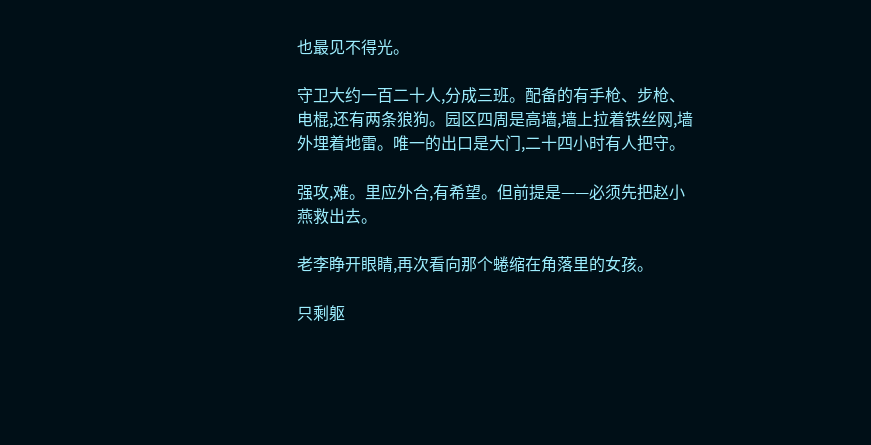也最见不得光。

守卫大约一百二十人,分成三班。配备的有手枪、步枪、电棍,还有两条狼狗。园区四周是高墙,墙上拉着铁丝网,墙外埋着地雷。唯一的出口是大门,二十四小时有人把守。

强攻,难。里应外合,有希望。但前提是——必须先把赵小燕救出去。

老李睁开眼睛,再次看向那个蜷缩在角落里的女孩。

只剩躯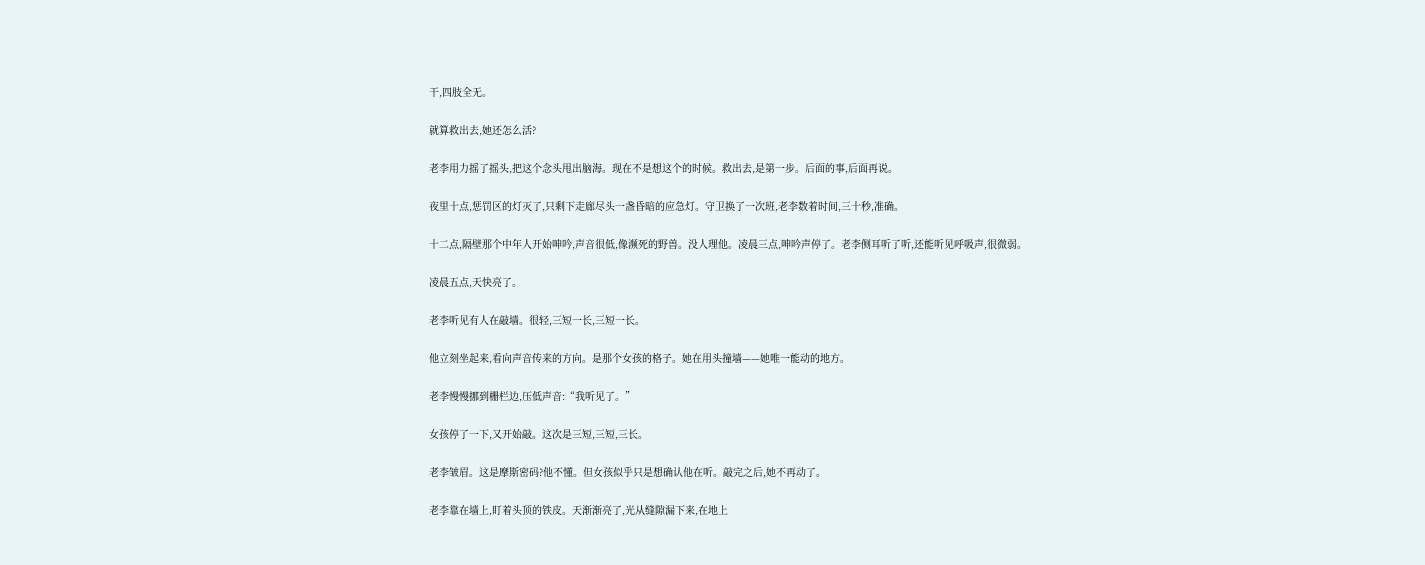干,四肢全无。

就算救出去,她还怎么活?

老李用力摇了摇头,把这个念头甩出脑海。现在不是想这个的时候。救出去,是第一步。后面的事,后面再说。

夜里十点,惩罚区的灯灭了,只剩下走廊尽头一盏昏暗的应急灯。守卫换了一次班,老李数着时间,三十秒,准确。

十二点,隔壁那个中年人开始呻吟,声音很低,像濒死的野兽。没人理他。凌晨三点,呻吟声停了。老李侧耳听了听,还能听见呼吸声,很微弱。

凌晨五点,天快亮了。

老李听见有人在敲墙。很轻,三短一长,三短一长。

他立刻坐起来,看向声音传来的方向。是那个女孩的格子。她在用头撞墙——她唯一能动的地方。

老李慢慢挪到栅栏边,压低声音:“我听见了。”

女孩停了一下,又开始敲。这次是三短,三短,三长。

老李皱眉。这是摩斯密码?他不懂。但女孩似乎只是想确认他在听。敲完之后,她不再动了。

老李靠在墙上,盯着头顶的铁皮。天渐渐亮了,光从缝隙漏下来,在地上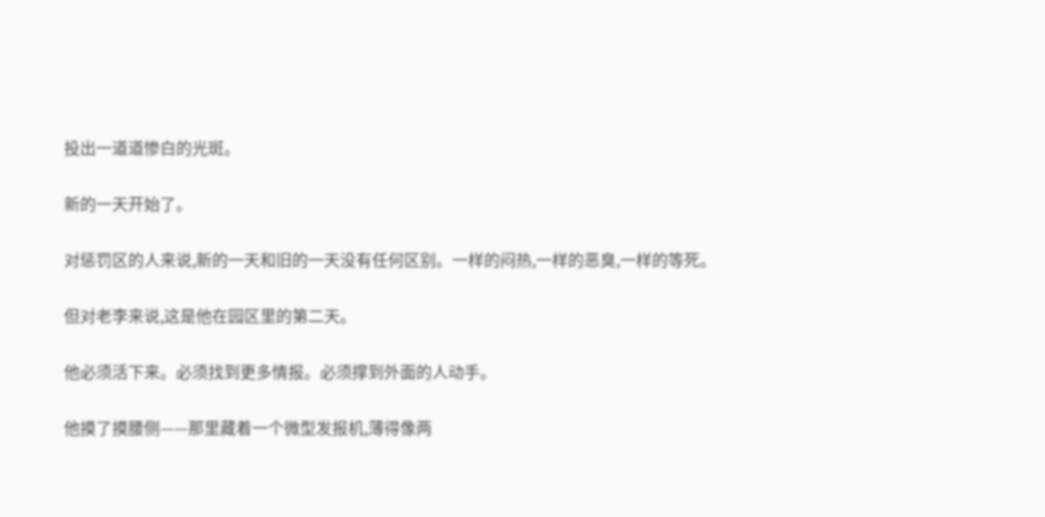投出一道道惨白的光斑。

新的一天开始了。

对惩罚区的人来说,新的一天和旧的一天没有任何区别。一样的闷热,一样的恶臭,一样的等死。

但对老李来说,这是他在园区里的第二天。

他必须活下来。必须找到更多情报。必须撑到外面的人动手。

他摸了摸腰侧——那里藏着一个微型发报机,薄得像两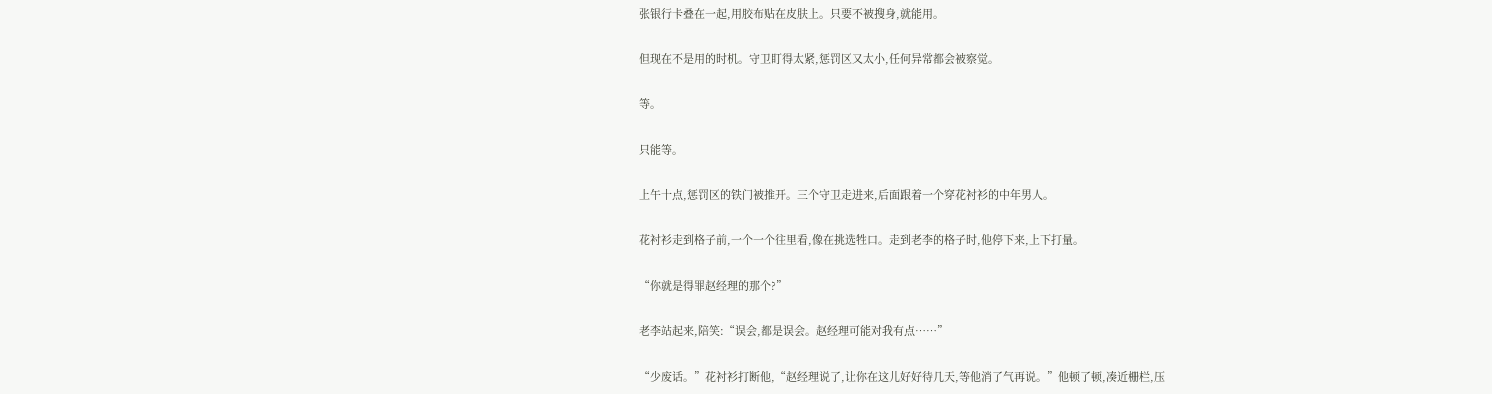张银行卡叠在一起,用胶布贴在皮肤上。只要不被搜身,就能用。

但现在不是用的时机。守卫盯得太紧,惩罚区又太小,任何异常都会被察觉。

等。

只能等。

上午十点,惩罚区的铁门被推开。三个守卫走进来,后面跟着一个穿花衬衫的中年男人。

花衬衫走到格子前,一个一个往里看,像在挑选牲口。走到老李的格子时,他停下来,上下打量。

“你就是得罪赵经理的那个?”

老李站起来,陪笑:“误会,都是误会。赵经理可能对我有点……”

“少废话。”花衬衫打断他,“赵经理说了,让你在这儿好好待几天,等他消了气再说。”他顿了顿,凑近栅栏,压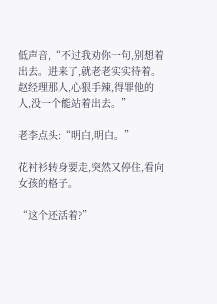低声音,“不过我劝你一句,别想着出去。进来了,就老老实实待着。赵经理那人,心狠手辣,得罪他的人,没一个能站着出去。”

老李点头:“明白,明白。”

花衬衫转身要走,突然又停住,看向女孩的格子。

“这个还活着?”